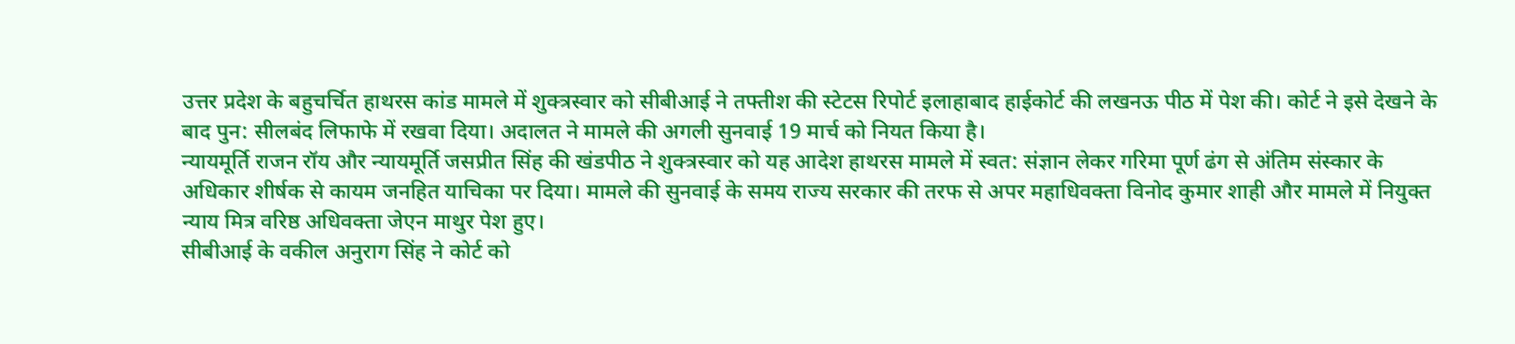उत्तर प्रदेश के बहुचर्चित हाथरस कांड मामले में शुक्त्रस्वार को सीबीआई ने तफ्तीश की स्टेटस रिपोर्ट इलाहाबाद हाईकोर्ट की लखनऊ पीठ में पेश की। कोर्ट ने इसे देखने के बाद पुन: सीलबंद लिफाफे में रखवा दिया। अदालत ने मामले की अगली सुनवाई 19 मार्च को नियत किया है।
न्यायमूर्ति राजन रॉय और न्यायमूर्ति जसप्रीत सिंह की खंडपीठ ने शुक्त्रस्वार को यह आदेश हाथरस मामले में स्वत: संज्ञान लेकर गरिमा पूर्ण ढंग से अंतिम संस्कार के अधिकार शीर्षक से कायम जनहित याचिका पर दिया। मामले की सुनवाई के समय राज्य सरकार की तरफ से अपर महाधिवक्ता विनोद कुमार शाही और मामले में नियुक्त न्याय मित्र वरिष्ठ अधिवक्ता जेएन माथुर पेश हुए।
सीबीआई के वकील अनुराग सिंह ने कोर्ट को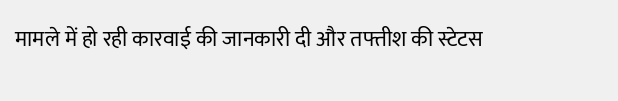मामले में हो रही कारवाई की जानकारी दी और तफ्तीश की स्टेटस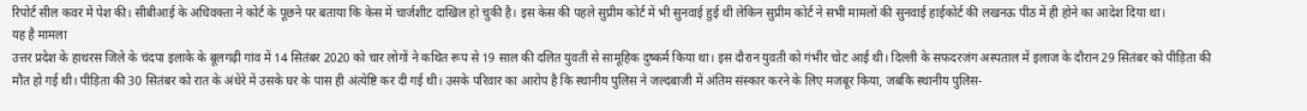रिपोर्ट सील कवर में पेश की। सीबीआई के अधिवक्ता ने कोर्ट के पूछने पर बताया कि केस में चार्जशीट दाखिल हो चुकी है। इस केस की पहले सुप्रीम कोर्ट में भी सुनवाई हुई थी लेकिन सुप्रीम कोर्ट ने सभी मामलों की सुनवाई हाईकोर्ट की लखनऊ पीठ में ही होने का आदेश दिया था।
यह है मामला
उत्तर प्रदेश के हाथरस जिले के चंदपा इलाके के बूलगढ़ी गांव में 14 सितंबर 2020 को चार लोगों ने कथित रूप से 19 साल की दलित युवती से सामूहिक दुष्कर्म किया था। इस दौरान युवती को गंभीर चोट आई थी। दिल्ली के सफदरजंग अस्पताल में इलाज के दौरान 29 सितंबर को पीड़िता की मौत हो गई थी। पीड़िता की 30 सितंबर को रात के अंधेरे में उसके घर के पास ही अंत्येष्टि कर दी गई थी। उसके परिवार का आरोप है कि स्थानीय पुलिस ने जल्दबाजी में अंतिम संस्कार करने के लिए मजबूर किया, जबकि स्थानीय पुलिस-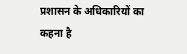प्रशासन के अधिकारियों का कहना है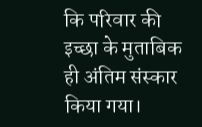कि परिवार की इच्छा के मुताबिक ही अंतिम संस्कार किया गया।